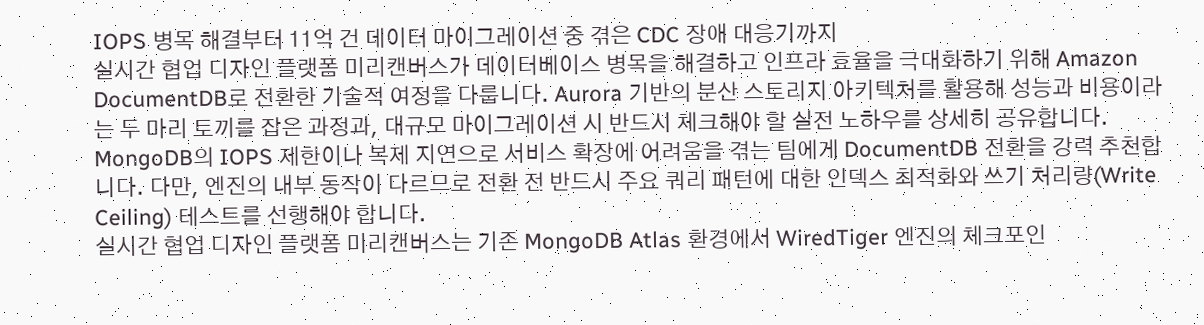IOPS 병목 해결부터 11억 건 데이터 마이그레이션 중 겪은 CDC 장애 대응기까지
실시간 협업 디자인 플랫폼 미리캔버스가 데이터베이스 병목을 해결하고 인프라 효율을 극대화하기 위해 Amazon DocumentDB로 전환한 기술적 여정을 다룹니다. Aurora 기반의 분산 스토리지 아키텍처를 활용해 성능과 비용이라는 두 마리 토끼를 잡은 과정과, 대규모 마이그레이션 시 반드시 체크해야 할 실전 노하우를 상세히 공유합니다.
MongoDB의 IOPS 제한이나 복제 지연으로 서비스 확장에 어려움을 겪는 팀에게 DocumentDB 전환을 강력 추천합니다. 다만, 엔진의 내부 동작이 다르므로 전환 전 반드시 주요 쿼리 패턴에 대한 인덱스 최적화와 쓰기 처리량(Write Ceiling) 테스트를 선행해야 합니다.
실시간 협업 디자인 플랫폼 미리캔버스는 기존 MongoDB Atlas 환경에서 WiredTiger 엔진의 체크포인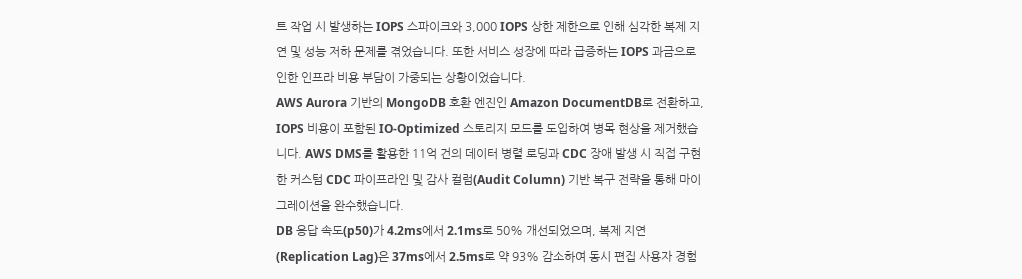트 작업 시 발생하는 IOPS 스파이크와 3,000 IOPS 상한 제한으로 인해 심각한 복제 지연 및 성능 저하 문제를 겪었습니다. 또한 서비스 성장에 따라 급증하는 IOPS 과금으로 인한 인프라 비용 부담이 가중되는 상황이었습니다.
AWS Aurora 기반의 MongoDB 호환 엔진인 Amazon DocumentDB로 전환하고, IOPS 비용이 포함된 IO-Optimized 스토리지 모드를 도입하여 병목 현상을 제거했습니다. AWS DMS를 활용한 11억 건의 데이터 병렬 로딩과 CDC 장애 발생 시 직접 구현한 커스텀 CDC 파이프라인 및 감사 컬럼(Audit Column) 기반 복구 전략을 통해 마이그레이션을 완수했습니다.
DB 응답 속도(p50)가 4.2ms에서 2.1ms로 50% 개선되었으며, 복제 지연(Replication Lag)은 37ms에서 2.5ms로 약 93% 감소하여 동시 편집 사용자 경험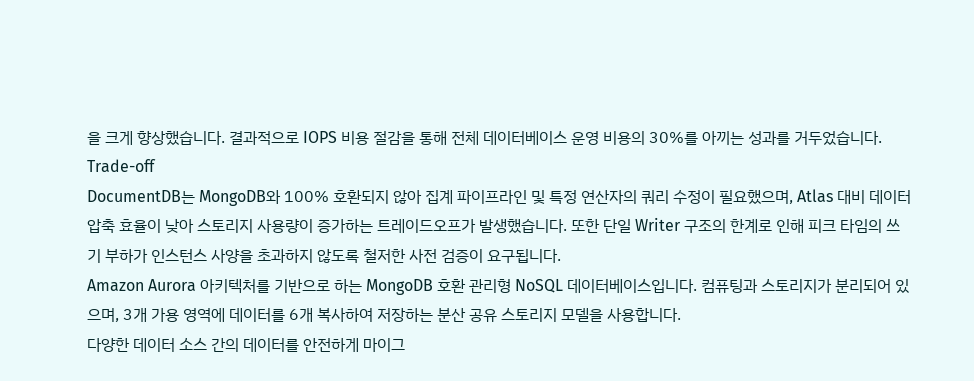을 크게 향상했습니다. 결과적으로 IOPS 비용 절감을 통해 전체 데이터베이스 운영 비용의 30%를 아끼는 성과를 거두었습니다.
Trade-off
DocumentDB는 MongoDB와 100% 호환되지 않아 집계 파이프라인 및 특정 연산자의 쿼리 수정이 필요했으며, Atlas 대비 데이터 압축 효율이 낮아 스토리지 사용량이 증가하는 트레이드오프가 발생했습니다. 또한 단일 Writer 구조의 한계로 인해 피크 타임의 쓰기 부하가 인스턴스 사양을 초과하지 않도록 철저한 사전 검증이 요구됩니다.
Amazon Aurora 아키텍처를 기반으로 하는 MongoDB 호환 관리형 NoSQL 데이터베이스입니다. 컴퓨팅과 스토리지가 분리되어 있으며, 3개 가용 영역에 데이터를 6개 복사하여 저장하는 분산 공유 스토리지 모델을 사용합니다.
다양한 데이터 소스 간의 데이터를 안전하게 마이그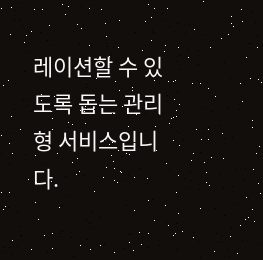레이션할 수 있도록 돕는 관리형 서비스입니다.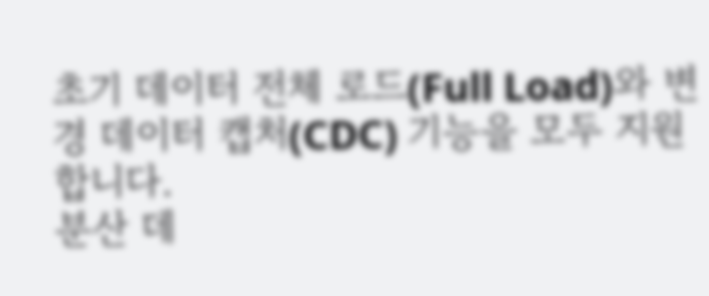초기 데이터 전체 로드(Full Load)와 변경 데이터 캡처(CDC) 기능을 모두 지원합니다.
분산 데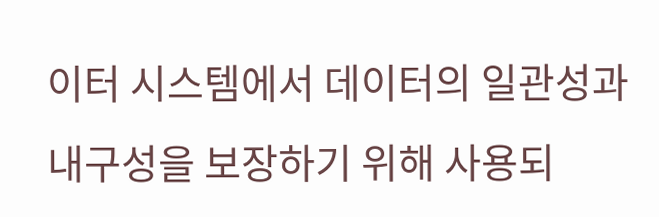이터 시스템에서 데이터의 일관성과 내구성을 보장하기 위해 사용되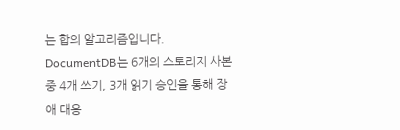는 합의 알고리즘입니다. DocumentDB는 6개의 스토리지 사본 중 4개 쓰기, 3개 읽기 승인을 통해 장애 대응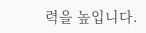력을 높입니다.